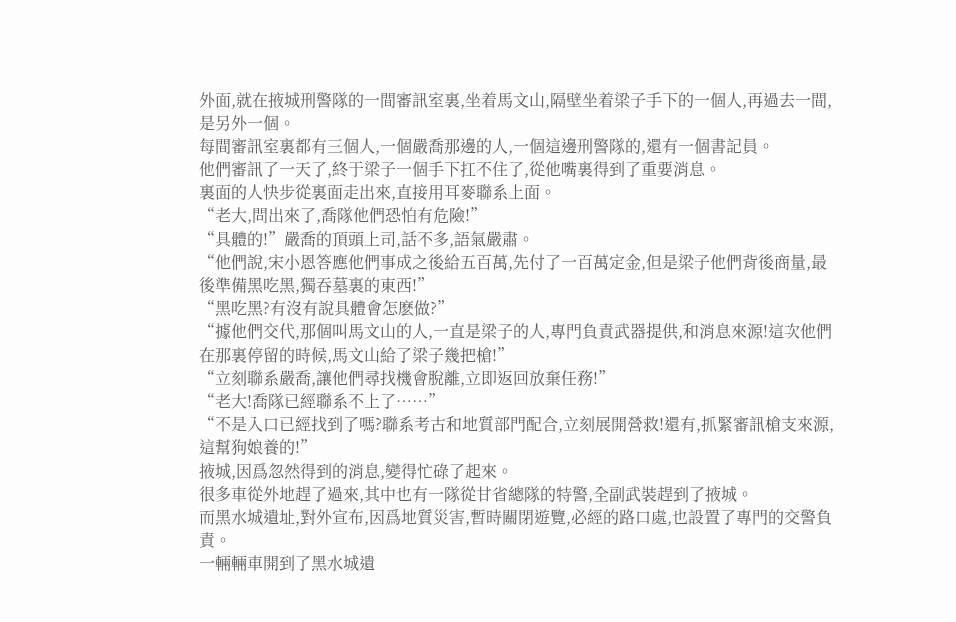外面,就在掖城刑警隊的一間審訊室裏,坐着馬文山,隔壁坐着梁子手下的一個人,再過去一間,是另外一個。
每間審訊室裏都有三個人,一個嚴喬那邊的人,一個這邊刑警隊的,還有一個書記員。
他們審訊了一天了,終于梁子一個手下扛不住了,從他嘴裏得到了重要消息。
裏面的人快步從裏面走出來,直接用耳麥聯系上面。
“老大,問出來了,喬隊他們恐怕有危險!”
“具體的!”嚴喬的頂頭上司,話不多,語氣嚴肅。
“他們說,宋小恩答應他們事成之後給五百萬,先付了一百萬定金,但是梁子他們背後商量,最後準備黑吃黑,獨吞墓裏的東西!”
“黑吃黑?有沒有說具體會怎麽做?”
“據他們交代,那個叫馬文山的人,一直是梁子的人,專門負責武器提供,和消息來源!這次他們在那裏停留的時候,馬文山給了梁子幾把槍!”
“立刻聯系嚴喬,讓他們尋找機會脫離,立即返回放棄任務!”
“老大!喬隊已經聯系不上了……”
“不是入口已經找到了嗎?聯系考古和地質部門配合,立刻展開營救!還有,抓緊審訊槍支來源,這幫狗娘養的!”
掖城,因爲忽然得到的消息,變得忙碌了起來。
很多車從外地趕了過來,其中也有一隊從甘省總隊的特警,全副武裝趕到了掖城。
而黑水城遺址,對外宣布,因爲地質災害,暫時關閉遊覽,必經的路口處,也設置了專門的交警負責。
一輛輛車開到了黑水城遺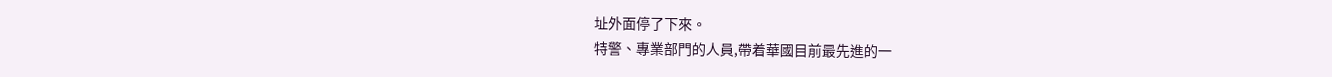址外面停了下來。
特警、專業部門的人員,帶着華國目前最先進的一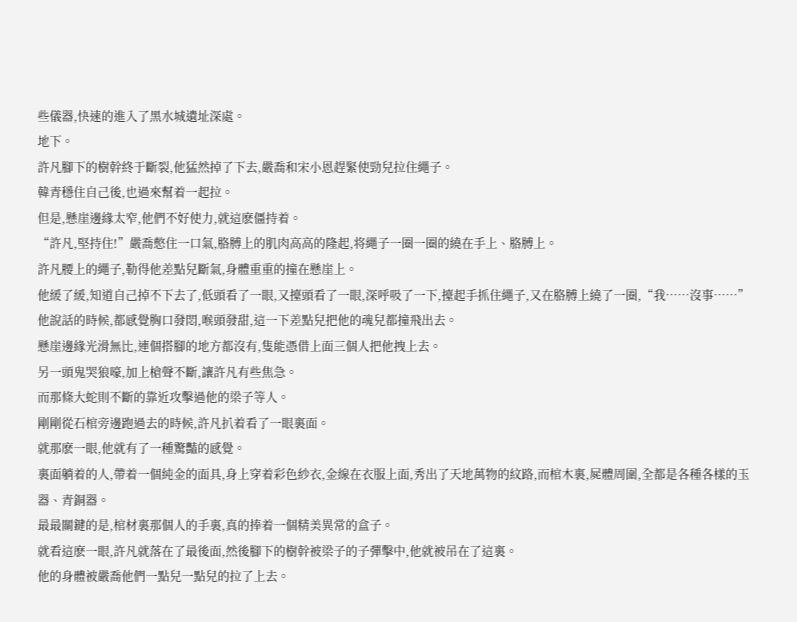些儀器,快速的進入了黑水城遺址深處。
地下。
許凡腳下的樹幹終于斷裂,他猛然掉了下去,嚴喬和宋小恩趕緊使勁兒拉住繩子。
韓青穩住自己後,也過來幫着一起拉。
但是,懸崖邊緣太窄,他們不好使力,就這麽僵持着。
“許凡,堅持住!”嚴喬憋住一口氣,胳膊上的肌肉高高的隆起,将繩子一圈一圈的繞在手上、胳膊上。
許凡腰上的繩子,勒得他差點兒斷氣,身體重重的撞在懸崖上。
他緩了緩,知道自己掉不下去了,低頭看了一眼,又擡頭看了一眼,深呼吸了一下,擡起手抓住繩子,又在胳膊上繞了一圈,“我……沒事……”他說話的時候,都感覺胸口發悶,喉頭發甜,這一下差點兒把他的魂兒都撞飛出去。
懸崖邊緣光滑無比,連個搭腳的地方都沒有,隻能憑借上面三個人把他拽上去。
另一頭鬼哭狼嚎,加上槍聲不斷,讓許凡有些焦急。
而那條大蛇則不斷的靠近攻擊過他的梁子等人。
剛剛從石棺旁邊跑過去的時候,許凡扒着看了一眼裏面。
就那麽一眼,他就有了一種驚豔的感覺。
裏面躺着的人,帶着一個純金的面具,身上穿着彩色紗衣,金線在衣服上面,秀出了天地萬物的紋路,而棺木裏,屍體周圍,全都是各種各樣的玉器、青銅器。
最最關鍵的是,棺材裏那個人的手裏,真的捧着一個精美異常的盒子。
就看這麽一眼,許凡就落在了最後面,然後腳下的樹幹被梁子的子彈擊中,他就被吊在了這裏。
他的身體被嚴喬他們一點兒一點兒的拉了上去。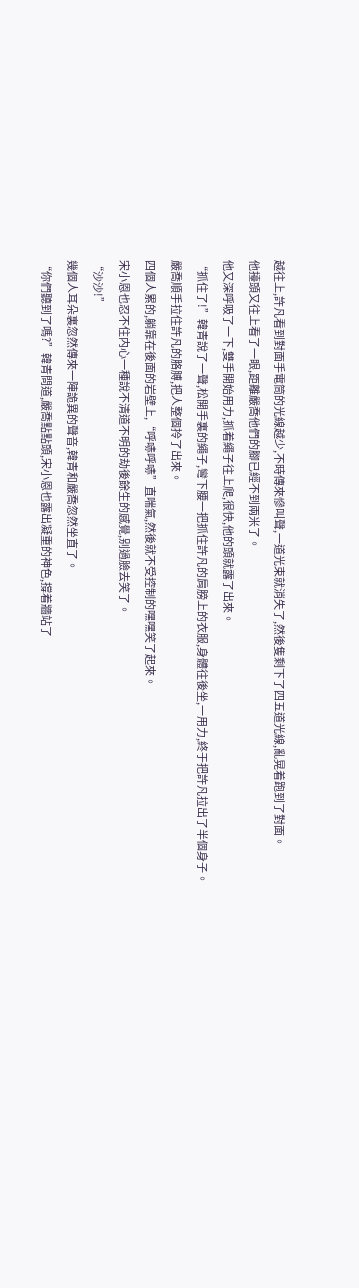越往上,許凡看到對面手電筒的光線越少,不時傳來慘叫聲,一道光束就消失了,然後隻剩下了四五道光線,亂晃着跑到了對面。
他擡頭又往上看了一眼,距離嚴喬他們的腳已經不到兩米了。
他又深呼吸了一下,雙手開始用力,抓着繩子往上爬,很快,他的頭就露了出來。
“抓住了!”韓青說了一聲,松開手裏的繩子,彎下腰一把抓住許凡的肩膀上的衣服,身體往後坐,一用力,終于把許凡拉出了半個身子。
嚴喬順手拉住許凡的胳膊,把人整個拎了出來。
四個人累的,躺靠在後面的岩壁上,“呼哧呼哧”直喘氣,然後就不受控制的嘿嘿笑了起來。
宋小恩也忍不住内心一種說不清道不明的劫後餘生的感覺,别過臉去笑了。
“沙沙!”
幾個人耳朵裏忽然傳來一陣詭異的聲音,韓青和嚴喬忽然坐直了。
“你們聽到了嗎?”韓青問道,嚴喬點點頭,宋小恩也露出凝重的神色,撐着牆站了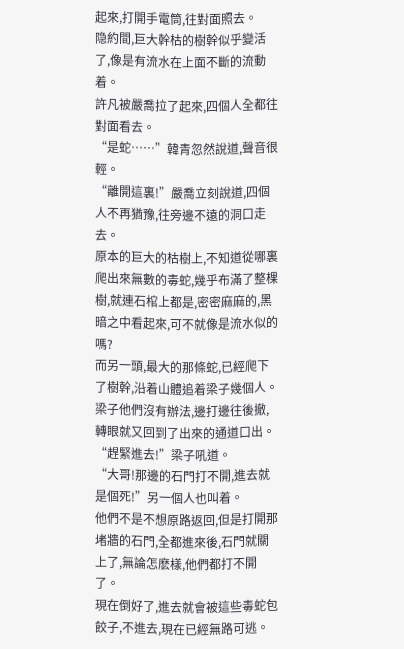起來,打開手電筒,往對面照去。
隐約間,巨大幹枯的樹幹似乎變活了,像是有流水在上面不斷的流動着。
許凡被嚴喬拉了起來,四個人全都往對面看去。
“是蛇……”韓青忽然說道,聲音很輕。
“離開這裏!”嚴喬立刻說道,四個人不再猶豫,往旁邊不遠的洞口走去。
原本的巨大的枯樹上,不知道從哪裏爬出來無數的毒蛇,幾乎布滿了整棵樹,就連石棺上都是,密密麻麻的,黑暗之中看起來,可不就像是流水似的嗎?
而另一頭,最大的那條蛇,已經爬下了樹幹,沿着山體追着梁子幾個人。
梁子他們沒有辦法,邊打邊往後撤,轉眼就又回到了出來的通道口出。
“趕緊進去!”梁子吼道。
“大哥!那邊的石門打不開,進去就是個死!”另一個人也叫着。
他們不是不想原路返回,但是打開那堵牆的石門,全都進來後,石門就關上了,無論怎麽樣,他們都打不開了。
現在倒好了,進去就會被這些毒蛇包餃子,不進去,現在已經無路可逃。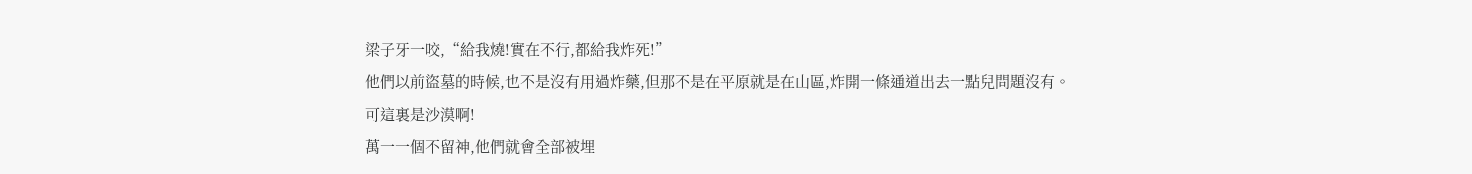梁子牙一咬,“給我燒!實在不行,都給我炸死!”
他們以前盜墓的時候,也不是沒有用過炸藥,但那不是在平原就是在山區,炸開一條通道出去一點兒問題沒有。
可這裏是沙漠啊!
萬一一個不留神,他們就會全部被埋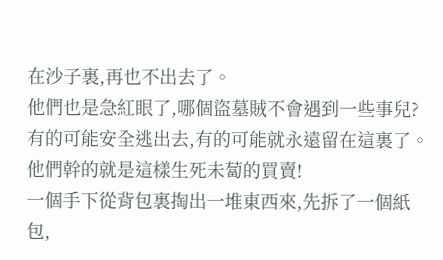在沙子裏,再也不出去了。
他們也是急紅眼了,哪個盜墓賊不會遇到一些事兒?
有的可能安全逃出去,有的可能就永遠留在這裏了。
他們幹的就是這樣生死未蔔的買賣!
一個手下從背包裏掏出一堆東西來,先拆了一個紙包,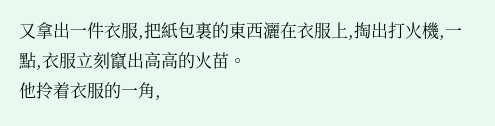又拿出一件衣服,把紙包裏的東西灑在衣服上,掏出打火機,一點,衣服立刻竄出高高的火苗。
他拎着衣服的一角,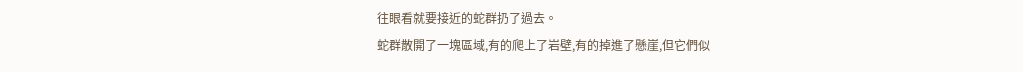往眼看就要接近的蛇群扔了過去。
蛇群散開了一塊區域,有的爬上了岩壁,有的掉進了懸崖,但它們似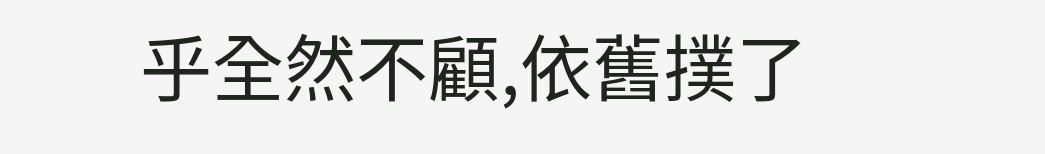乎全然不顧,依舊撲了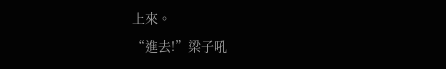上來。
“進去!”梁子吼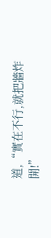道,“實在不行,就把牆炸開!”